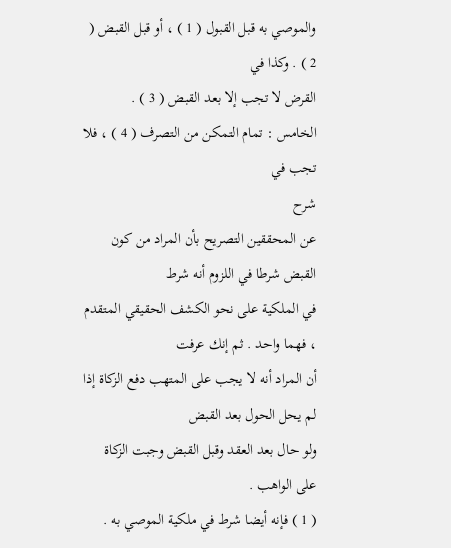والموصي به قبل القبول ( 1 ) ، أو قبل القبض ( 2 ) . وكذا في
القرض لا تجب إلا بعد القبض ( 3 ) .
الخامس : تمام التمكن من التصرف ( 4 ) ، فلا تجب في
شرح
عن المحققين التصريح بأن المراد من كون القبض شرطا في اللزوم أنه شرط
في الملكية على نحو الكشف الحقيقي المتقدم ، فهما واحد . ثم إنك عرفت
أن المراد أنه لا يجب على المتهب دفع الزكاة إذا لم يحل الحول بعد القبض
ولو حال بعد العقد وقبل القبض وجبت الزكاة على الواهب .
( 1 ) فإنه أيضا شرط في ملكية الموصي به .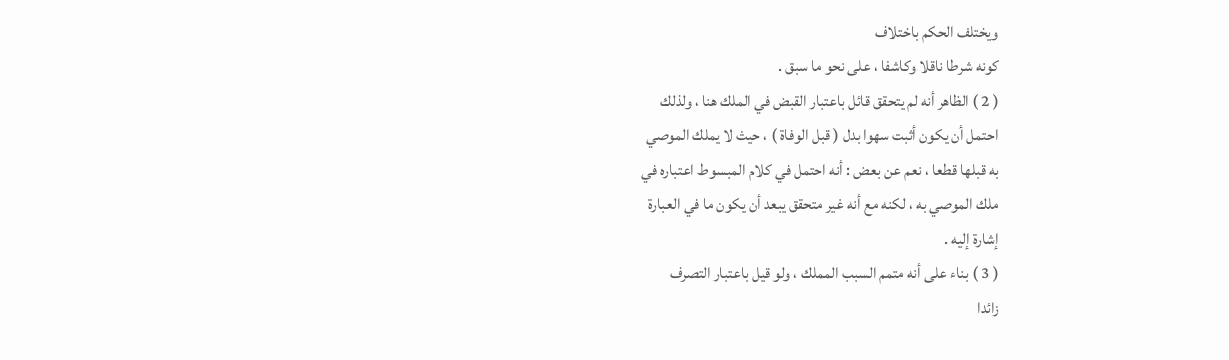ويختلف الحكم باختلاف
كونه شرطا ناقلا وكاشفا ، على نحو ما سبق .
( 2 ) الظاهر أنه لم يتحقق قائل باعتبار القبض في الملك هنا ، ولذلك
احتمل أن يكون أثبت سهوا بدل ( قبل الوفاة ) ، حيث لا يملك الموصي
به قبلها قطعا ، نعم عن بعض : أنه احتمل في كلام المبسوط اعتباره في
ملك الموصي به ، لكنه مع أنه غير متحقق يبعد أن يكون ما في العبارة
إشارة إليه .
( 3 ) بناء على أنه متمم السبب المملك ، ولو قيل باعتبار التصرف
زائدا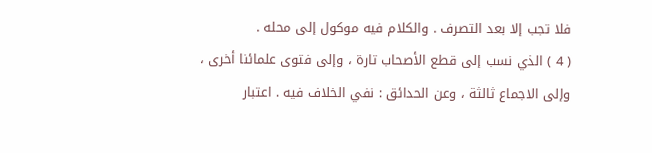فلا تجب إلا بعد التصرف . والكلام فيه موكول إلى محله .
( 4 ) الذي نسب إلى قطع الأصحاب تارة ، وإلى فتوى علمائنا أخرى ،
وإلى الاجماع ثالثة ، وعن الحدائق : نفي الخلاف فيه . اعتبار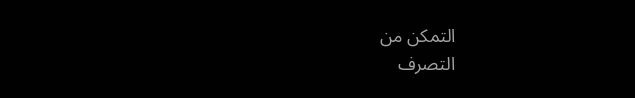التمكن من
التصرف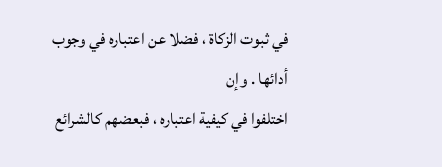في ثبوت الزكاة ، فضلا عن اعتباره في وجوب أدائها . وإن
اختلفوا في كيفية اعتباره ، فبعضهم كالشرائع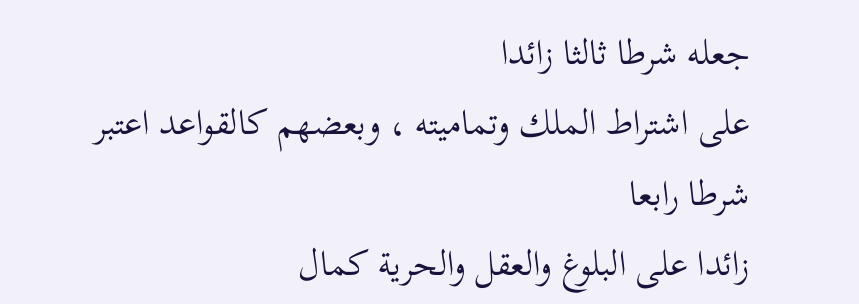جعله شرطا ثالثا زائدا
على اشتراط الملك وتماميته ، وبعضهم كالقواعد اعتبر شرطا رابعا
زائدا على البلوغ والعقل والحرية كمال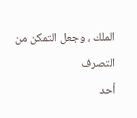الملك ، وجعل التمكن من التصرف
أحد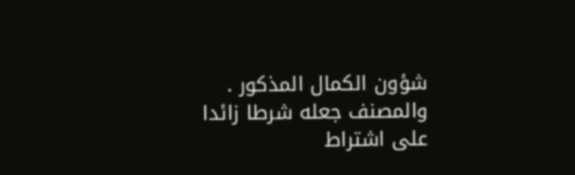شؤون الكمال المذكور . والمصنف جعله شرطا زائدا على اشتراط